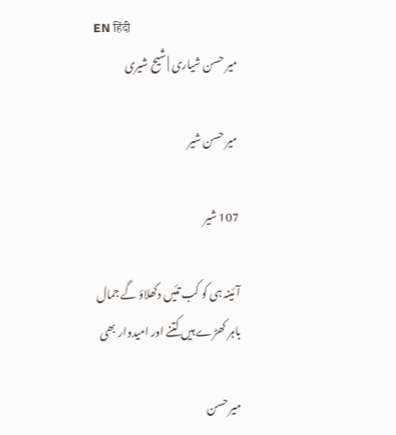EN हिंदी
میر حسن شیاری | شیح شیری

میر حسن شیر

107 شیر

آئینہ ہی کو کب تئیں دکھلاؤ گے جمال
باہر کھڑے ہیں کتنے اور امیدوار بھی

میر حسن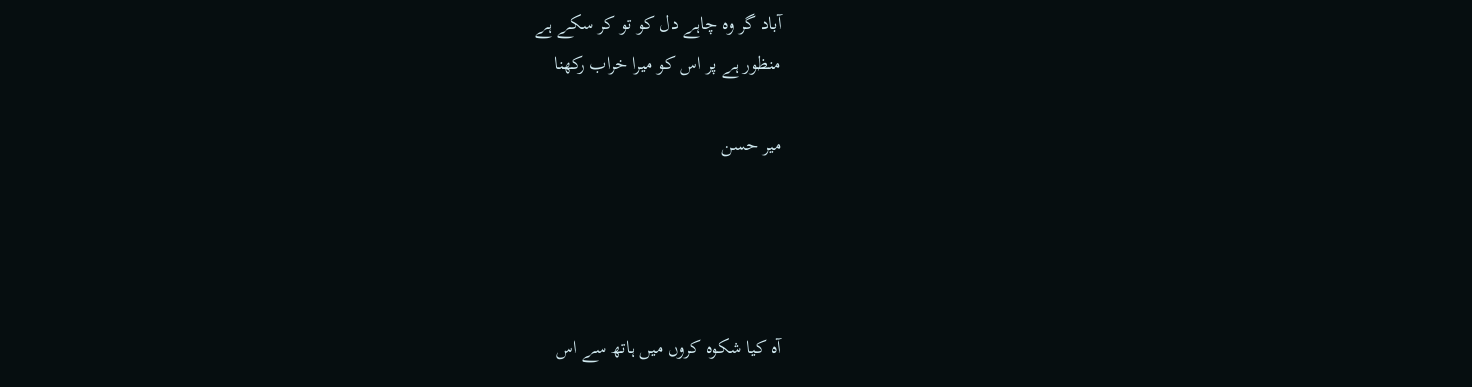آباد گر وہ چاہے دل کو تو کر سکے ہے
منظور ہے پر اس کو میرا خراب رکھنا

میر حسن




آہ کیا شکوہ کروں میں ہاتھ سے اس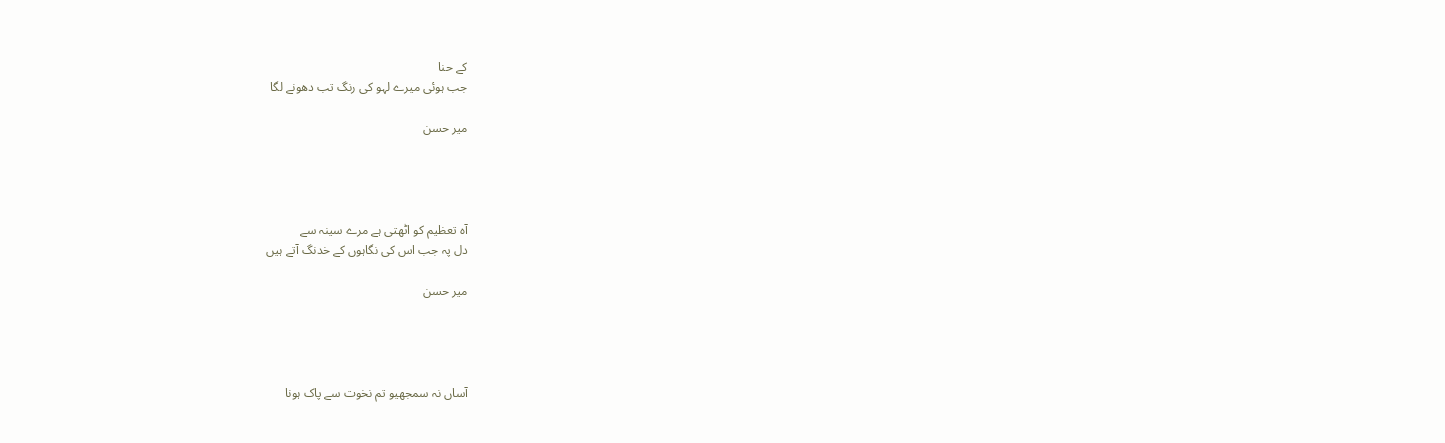کے حنا
جب ہوئی میرے لہو کی رنگ تب دھونے لگا

میر حسن




آہ تعظیم کو اٹھتی ہے مرے سینہ سے
دل پہ جب اس کی نگاہوں کے خدنگ آتے ہیں

میر حسن




آساں نہ سمجھیو تم نخوت سے پاک ہونا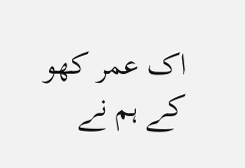اک عمر کھو کے ہم نے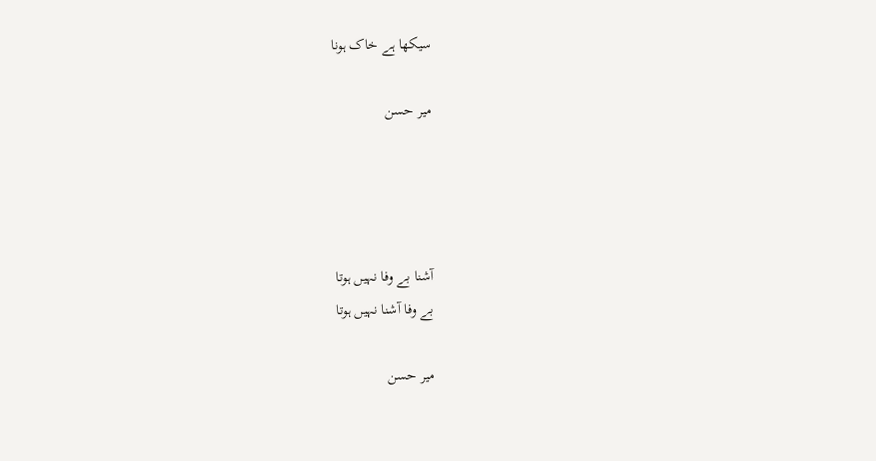سیکھا ہے خاک ہونا

میر حسن




آشنا بے وفا نہیں ہوتا
بے وفا آشنا نہیں ہوتا

میر حسن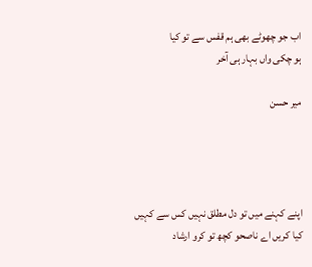اب جو چھوٹے بھی ہم قفس سے تو کیا
ہو چکی واں بہار ہی آخر

میر حسن




اپنے کہنے میں تو دل مطلق نہیں کس سے کہیں
کیا کریں اے ناصحو کچھ تو کرو ارشاد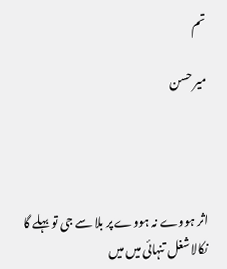تم

میر حسن




اثر ہووے نہ ہووے پر بلا سے جی تو بہلے گا
نکالا شغل تنہائی میں میں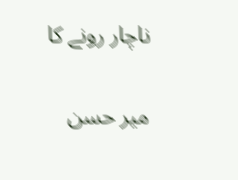ناچار رونے کا

میر حسن